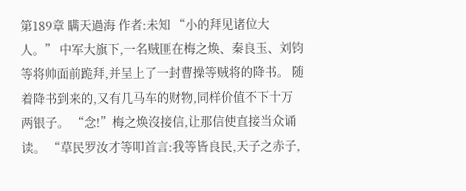第189章 瞒天過海 作者:未知 “小的拜见诸位大人。” 中军大旗下,一名贼匪在梅之焕、秦良玉、刘钧等将帅面前跪拜,并呈上了一封曹操等贼将的降书。 随着降书到来的,又有几马车的财物,同样价值不下十万两银子。 “念!”梅之焕沒接信,让那信使直接当众诵读。 “草民罗汝才等叩首言:我等皆良民,天子之赤子,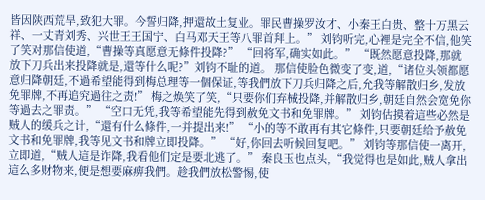皆因陕西荒旱,致犯大罪。今誓归降,押還故土复业。罪民曹操罗汝才、小秦王白贵、整十万黑云祥、一丈青刘秀、兴世王王国宁、白马邓天王等八罪首拜上。” 刘钧听完,心裡是完全不信,他笑了笑对那信使道,“曹操等真愿意无條件投降?” “回将军,确实如此。” “既然愿意投降,那就放下刀兵出来投降就是,還等什么呢?”刘钧不耻的道。 那信使脸色微变了变,道,“诸位头领都愿意归降朝廷,不過希望能得到梅总理等一個保证,等我們放下刀兵归降之后,允我等解散归乡,发放免罪牌,不再追究過往之责!” 梅之焕笑了笑,“只要你们弃械投降,并解散归乡,朝廷自然会宽免你等過去之罪责。” “空口无凭,我等希望能先得到赦免文书和免罪牌。” 刘钧估摸着這些必然是贼人的缓兵之计,“還有什么條件,一并提出来!” “小的等不敢再有其它條件,只要朝廷给予赦免文书和免罪牌,我等见文书和牌立即投降。” “好,你回去听候回复吧。” 刘钧等那信使一离开,立即道,“贼人這是诈降,我看他们定是要北逃了。” 秦良玉也点头,“我觉得也是如此,贼人拿出這么多财物来,便是想要麻痹我們。趁我們放松警惕,使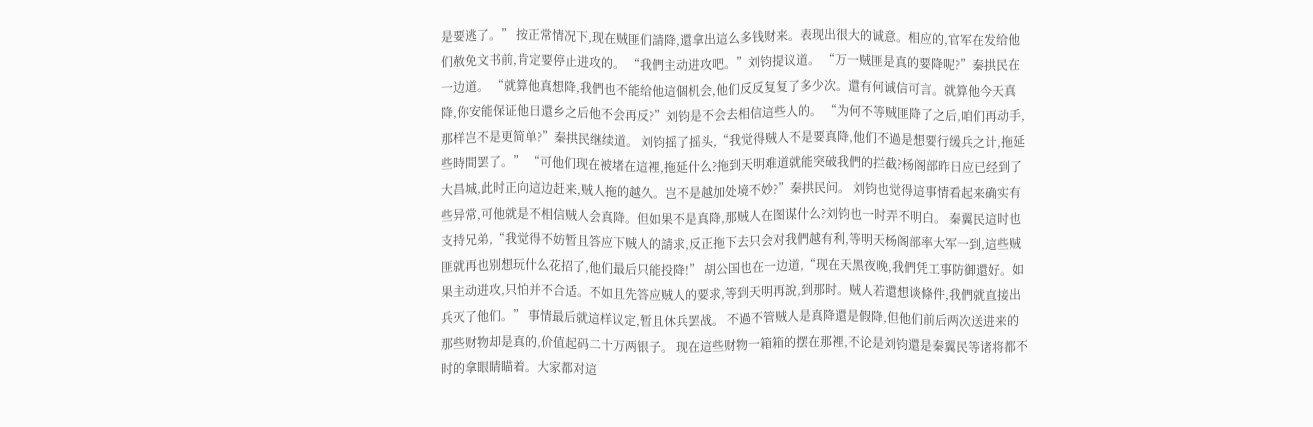是要逃了。” 按正常情况下,现在贼匪们請降,還拿出這么多钱财来。表现出很大的诚意。相应的,官军在发给他们赦免文书前,肯定要停止进攻的。 “我們主动进攻吧。”刘钧提议道。 “万一贼匪是真的要降呢?”秦拱民在一边道。 “就算他真想降,我們也不能给他這個机会,他们反反复复了多少次。還有何诚信可言。就算他今天真降,你安能保证他日還乡之后他不会再反?”刘钧是不会去相信這些人的。 “为何不等贼匪降了之后,咱们再动手,那样岂不是更简单?”秦拱民继续道。 刘钧摇了摇头,“我觉得贼人不是要真降,他们不過是想要行缓兵之计,拖延些時間罢了。” “可他们现在被堵在這裡,拖延什么?拖到天明难道就能突破我們的拦截?杨阁部昨日应已经到了大昌城,此时正向這边赶来,贼人拖的越久。岂不是越加处境不妙?”秦拱民问。 刘钧也觉得這事情看起来确实有些异常,可他就是不相信贼人会真降。但如果不是真降,那贼人在图谋什么?刘钧也一时弄不明白。 秦翼民這时也支持兄弟,“我觉得不妨暂且答应下贼人的請求,反正拖下去只会对我們越有利,等明天杨阁部率大军一到,這些贼匪就再也别想玩什么花招了,他们最后只能投降!” 胡公国也在一边道,“现在天黑夜晚,我們凭工事防御還好。如果主动进攻,只怕并不合适。不如且先答应贼人的要求,等到天明再說,到那时。贼人若還想谈條件,我們就直接出兵灭了他们。” 事情最后就這样议定,暂且休兵罢战。 不過不管贼人是真降還是假降,但他们前后两次送进来的那些财物却是真的,价值起码二十万两银子。 现在這些财物一箱箱的摆在那裡,不论是刘钧還是秦翼民等诸将都不时的拿眼睛瞄着。大家都对這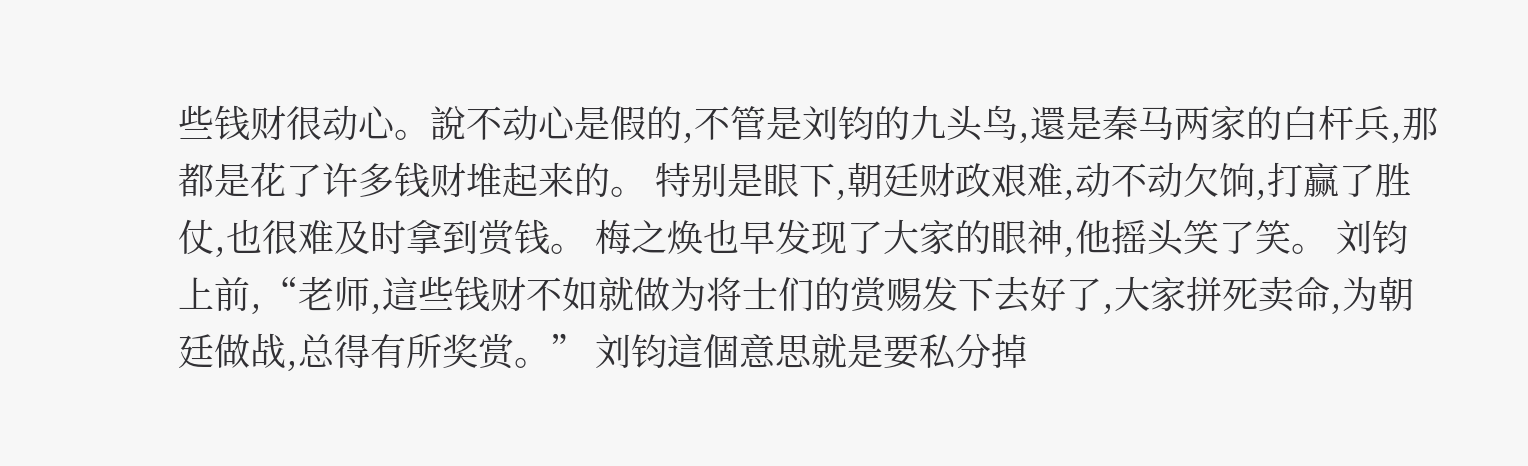些钱财很动心。說不动心是假的,不管是刘钧的九头鸟,還是秦马两家的白杆兵,那都是花了许多钱财堆起来的。 特别是眼下,朝廷财政艰难,动不动欠饷,打赢了胜仗,也很难及时拿到赏钱。 梅之焕也早发现了大家的眼神,他摇头笑了笑。 刘钧上前,“老师,這些钱财不如就做为将士们的赏赐发下去好了,大家拼死卖命,为朝廷做战,总得有所奖赏。” 刘钧這個意思就是要私分掉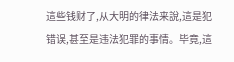這些钱财了,从大明的律法来說,這是犯错误,甚至是违法犯罪的事情。毕竟,這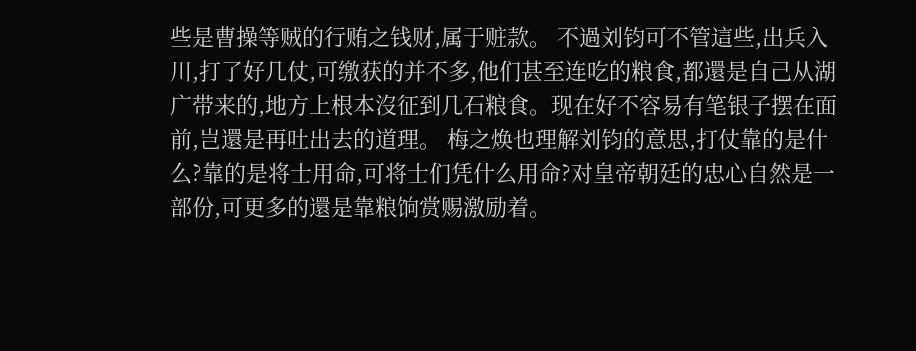些是曹操等贼的行贿之钱财,属于赃款。 不過刘钧可不管這些,出兵入川,打了好几仗,可缴获的并不多,他们甚至连吃的粮食,都還是自己从湖广带来的,地方上根本沒征到几石粮食。现在好不容易有笔银子摆在面前,岂還是再吐出去的道理。 梅之焕也理解刘钧的意思,打仗靠的是什么?靠的是将士用命,可将士们凭什么用命?对皇帝朝廷的忠心自然是一部份,可更多的還是靠粮饷赏赐激励着。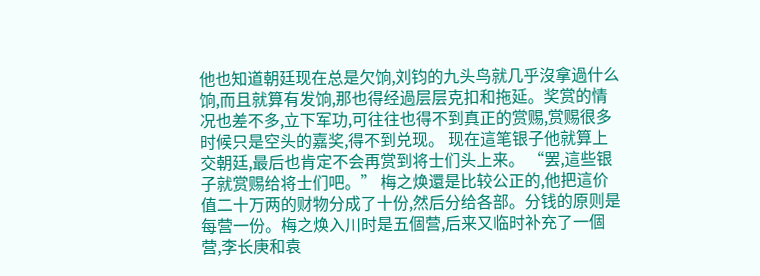他也知道朝廷现在总是欠饷,刘钧的九头鸟就几乎沒拿過什么饷,而且就算有发饷,那也得经過层层克扣和拖延。奖赏的情况也差不多,立下军功,可往往也得不到真正的赏赐,赏赐很多时候只是空头的嘉奖,得不到兑现。 现在這笔银子他就算上交朝廷,最后也肯定不会再赏到将士们头上来。 “罢,這些银子就赏赐给将士们吧。” 梅之焕還是比较公正的,他把這价值二十万两的财物分成了十份,然后分给各部。分钱的原则是每营一份。梅之焕入川时是五個营,后来又临时补充了一個营,李长庚和袁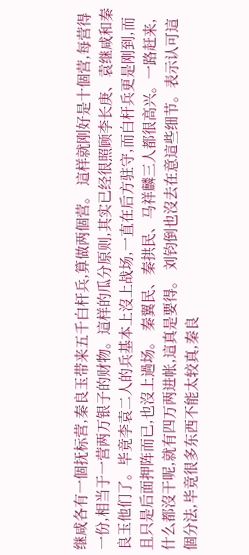继咸各有一個抚标营,秦良玉带来五千白杆兵,算做两個营。 這样就刚好是十個营,每营得一份,相当于一营两万银子的财物。這样的瓜分原则,其实已经很照顾李长庚、袁继咸和秦良玉他们了。毕竟李袁二人的兵基本上沒上战场,一直在后方驻守,而白杆兵更是刚到,而且只是后面押阵而已,也沒上過场。 秦翼民、秦拱民、马祥麟三人都很高兴。一路赶来,什么都沒干呢,就有四万两进帐,這真是要得。 刘钧倒也沒去在意這些细节。表示认可這個分法,毕竟很多东西不能太较真,秦良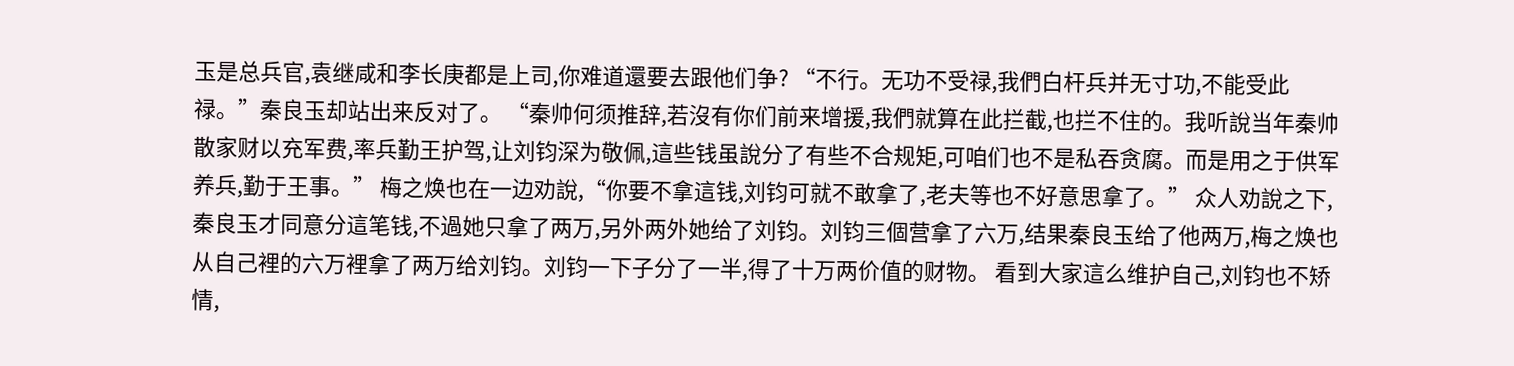玉是总兵官,袁继咸和李长庚都是上司,你难道還要去跟他们争? “不行。无功不受禄,我們白杆兵并无寸功,不能受此禄。”秦良玉却站出来反对了。 “秦帅何须推辞,若沒有你们前来增援,我們就算在此拦截,也拦不住的。我听說当年秦帅散家财以充军费,率兵勤王护驾,让刘钧深为敬佩,這些钱虽說分了有些不合规矩,可咱们也不是私吞贪腐。而是用之于供军养兵,勤于王事。” 梅之焕也在一边劝說,“你要不拿這钱,刘钧可就不敢拿了,老夫等也不好意思拿了。” 众人劝說之下,秦良玉才同意分這笔钱,不過她只拿了两万,另外两外她给了刘钧。刘钧三個营拿了六万,结果秦良玉给了他两万,梅之焕也从自己裡的六万裡拿了两万给刘钧。刘钧一下子分了一半,得了十万两价值的财物。 看到大家這么维护自己,刘钧也不矫情,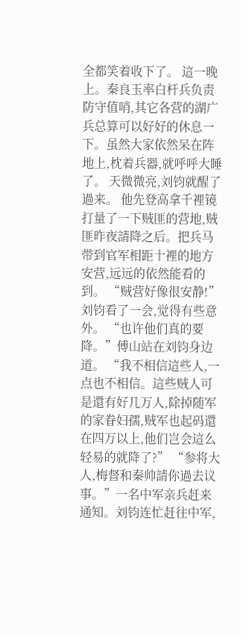全都笑着收下了。 這一晚上。秦良玉率白杆兵负责防守值哨,其它各营的湖广兵总算可以好好的休息一下。虽然大家依然呆在阵地上,枕着兵器,就呼呼大睡了。 天微微亮,刘钧就醒了過来。 他先登高拿千裡镜打量了一下贼匪的营地,贼匪昨夜請降之后。把兵马带到官军相距十裡的地方安营,远远的依然能看的到。 “贼营好像很安静!” 刘钧看了一会,觉得有些意外。 “也许他们真的要降。”傅山站在刘钧身边道。 “我不相信這些人,一点也不相信。這些贼人可是還有好几万人,除掉随军的家眷妇孺,贼军也起码還在四万以上,他们岂会這么轻易的就降了?” “参将大人,梅督和秦帅請你過去议事。”一名中军亲兵赶来通知。刘钧连忙赶往中军,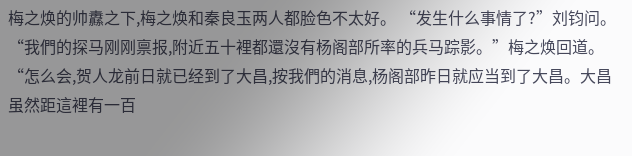梅之焕的帅纛之下,梅之焕和秦良玉两人都脸色不太好。 “发生什么事情了?”刘钧问。 “我們的探马刚刚禀报,附近五十裡都還沒有杨阁部所率的兵马踪影。”梅之焕回道。 “怎么会,贺人龙前日就已经到了大昌,按我們的消息,杨阁部昨日就应当到了大昌。大昌虽然距這裡有一百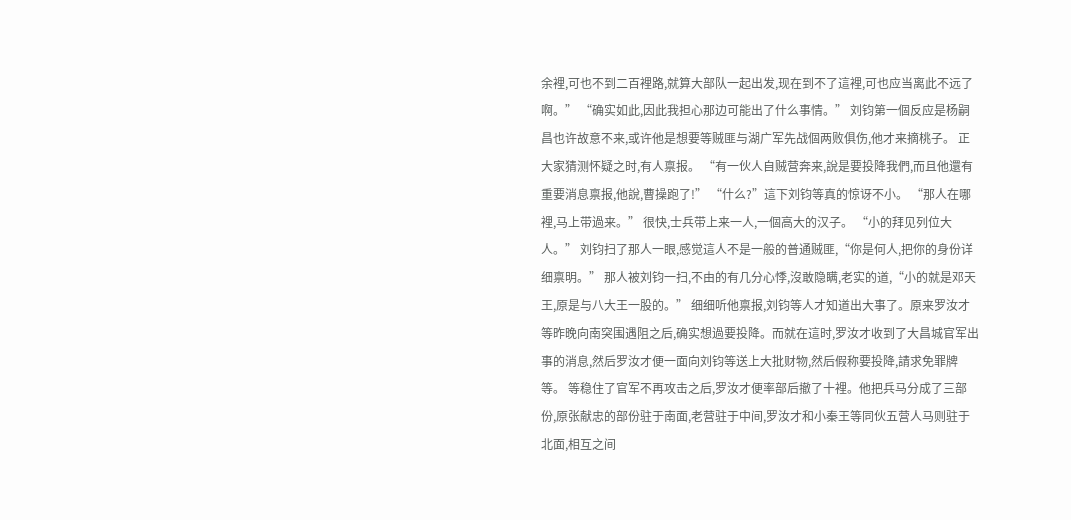余裡,可也不到二百裡路,就算大部队一起出发,现在到不了這裡,可也应当离此不远了啊。” “确实如此,因此我担心那边可能出了什么事情。” 刘钧第一個反应是杨嗣昌也许故意不来,或许他是想要等贼匪与湖广军先战個两败俱伤,他才来摘桃子。 正大家猜测怀疑之时,有人禀报。 “有一伙人自贼营奔来,說是要投降我們,而且他還有重要消息禀报,他說,曹操跑了!” “什么?”這下刘钧等真的惊讶不小。 “那人在哪裡,马上带過来。” 很快,士兵带上来一人,一個高大的汉子。 “小的拜见列位大人。” 刘钧扫了那人一眼,感觉這人不是一般的普通贼匪,“你是何人,把你的身份详细禀明。” 那人被刘钧一扫,不由的有几分心悸,沒敢隐瞒,老实的道,“小的就是邓天王,原是与八大王一股的。” 细细听他禀报,刘钧等人才知道出大事了。原来罗汝才等昨晚向南突围遇阻之后,确实想過要投降。而就在這时,罗汝才收到了大昌城官军出事的消息,然后罗汝才便一面向刘钧等送上大批财物,然后假称要投降,請求免罪牌等。 等稳住了官军不再攻击之后,罗汝才便率部后撤了十裡。他把兵马分成了三部份,原张献忠的部份驻于南面,老营驻于中间,罗汝才和小秦王等同伙五营人马则驻于北面,相互之间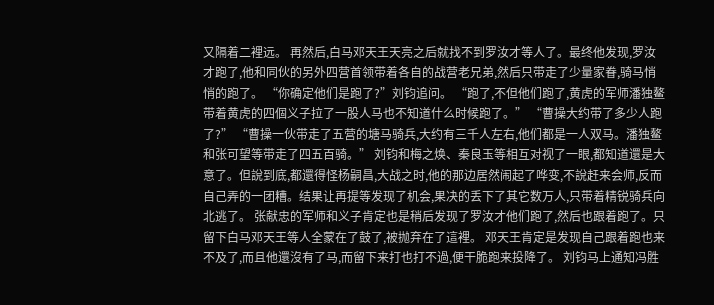又隔着二裡远。 再然后,白马邓天王天亮之后就找不到罗汝才等人了。最终他发现,罗汝才跑了,他和同伙的另外四营首领带着各自的战营老兄弟,然后只带走了少量家眷,骑马悄悄的跑了。 “你确定他们是跑了?”刘钧追问。 “跑了,不但他们跑了,黄虎的军师潘独鳌带着黄虎的四個义子拉了一股人马也不知道什么时候跑了。” “曹操大约带了多少人跑了?” “曹操一伙带走了五营的塘马骑兵,大约有三千人左右,他们都是一人双马。潘独鳌和张可望等带走了四五百骑。” 刘钧和梅之焕、秦良玉等相互对视了一眼,都知道還是大意了。但說到底,都還得怪杨嗣昌,大战之时,他的那边居然闹起了哗变,不說赶来会师,反而自己弄的一团糟。结果让再提等发现了机会,果决的丢下了其它数万人,只带着精锐骑兵向北逃了。 张献忠的军师和义子肯定也是稍后发现了罗汝才他们跑了,然后也跟着跑了。只留下白马邓天王等人全蒙在了鼓了,被抛弃在了這裡。 邓天王肯定是发现自己跟着跑也来不及了,而且他還沒有了马,而留下来打也打不過,便干脆跑来投降了。 刘钧马上通知冯胜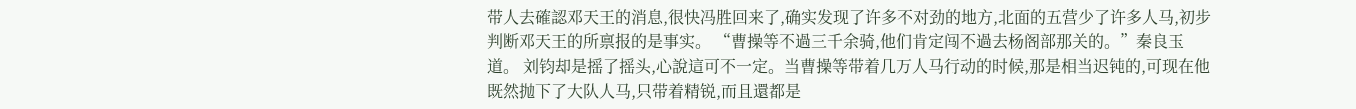带人去確認邓天王的消息,很快冯胜回来了,确实发现了许多不对劲的地方,北面的五营少了许多人马,初步判断邓天王的所禀报的是事实。 “曹操等不過三千余骑,他们肯定闯不過去杨阁部那关的。”秦良玉道。 刘钧却是摇了摇头,心說這可不一定。当曹操等带着几万人马行动的时候,那是相当迟钝的,可现在他既然抛下了大队人马,只带着精锐,而且還都是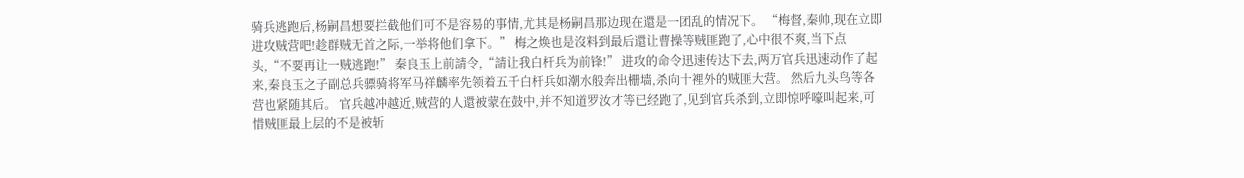骑兵逃跑后,杨嗣昌想要拦截他们可不是容易的事情,尤其是杨嗣昌那边现在還是一团乱的情况下。 “梅督,秦帅,现在立即进攻贼营吧!趁群贼无首之际,一举将他们拿下。” 梅之焕也是沒料到最后還让曹操等贼匪跑了,心中很不爽,当下点头,“不要再让一贼逃跑!” 秦良玉上前請令,“請让我白杆兵为前锋!” 进攻的命令迅速传达下去,两万官兵迅速动作了起来,秦良玉之子副总兵骠骑将军马祥麟率先领着五千白杆兵如潮水般奔出栅墙,杀向十裡外的贼匪大营。 然后九头鸟等各营也紧随其后。 官兵越冲越近,贼营的人還被蒙在鼓中,并不知道罗汝才等已经跑了,见到官兵杀到,立即惊呼嚎叫起来,可惜贼匪最上层的不是被斩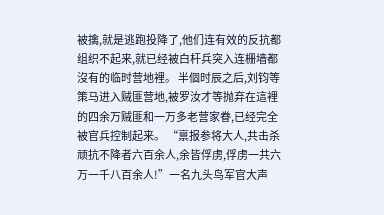被擒,就是逃跑投降了,他们连有效的反抗都组织不起来,就已经被白杆兵突入连栅墙都沒有的临时营地裡。 半個时辰之后,刘钧等策马进入贼匪营地,被罗汝才等抛弃在這裡的四余万贼匪和一万多老营家眷,已经完全被官兵控制起来。 “禀报参将大人,共击杀顽抗不降者六百余人,余皆俘虏,俘虏一共六万一千八百余人!”一名九头鸟军官大声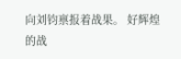向刘钧禀报着战果。 好辉煌的战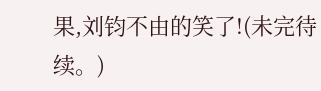果,刘钧不由的笑了!(未完待续。)